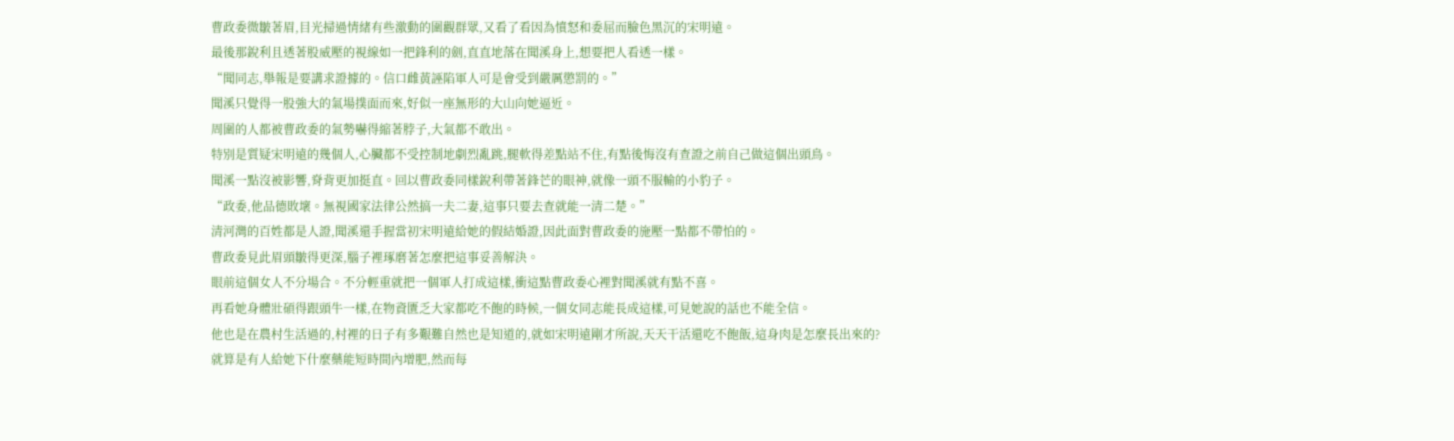曹政委微皺著眉,目光掃過情緒有些激動的圍觀群眾,又看了看因為憤怒和委屈而臉色黑沉的宋明遠。
最後那銳利且透著股威壓的視線如一把鋒利的劍,直直地落在聞溪身上,想要把人看透一樣。
“聞同志,舉報是要講求證據的。信口雌黃誣陷軍人可是會受到嚴厲懲罰的。”
聞溪只覺得一股強大的氣場撲面而來,好似一座無形的大山向她逼近。
周圍的人都被曹政委的氣勢嚇得縮著脖子,大氣都不敢出。
特別是質疑宋明遠的幾個人,心臟都不受控制地劇烈亂跳,腿軟得差點站不住,有點後悔沒有查證之前自己做這個出頭鳥。
聞溪一點沒被影響,脊背更加挺直。回以曹政委同樣銳利帶著鋒芒的眼神,就像一頭不服輸的小豹子。
“政委,他品德敗壞。無視國家法律公然搞一夫二妻,這事只要去查就能一清二楚。”
清河灣的百姓都是人證,聞溪還手握當初宋明遠給她的假結婚證,因此面對曹政委的施壓一點都不帶怕的。
曹政委見此眉頭皺得更深,腦子裡琢磨著怎麼把這事妥善解決。
眼前這個女人不分場合。不分輕重就把一個軍人打成這樣,衝這點曹政委心裡對聞溪就有點不喜。
再看她身體壯碩得跟頭牛一樣,在物資匱乏大家都吃不飽的時候,一個女同志能長成這樣,可見她說的話也不能全信。
他也是在農村生活過的,村裡的日子有多艱難自然也是知道的,就如宋明遠剛才所說,天天干活還吃不飽飯,這身肉是怎麼長出來的?
就算是有人給她下什麼藥能短時間內增肥,然而每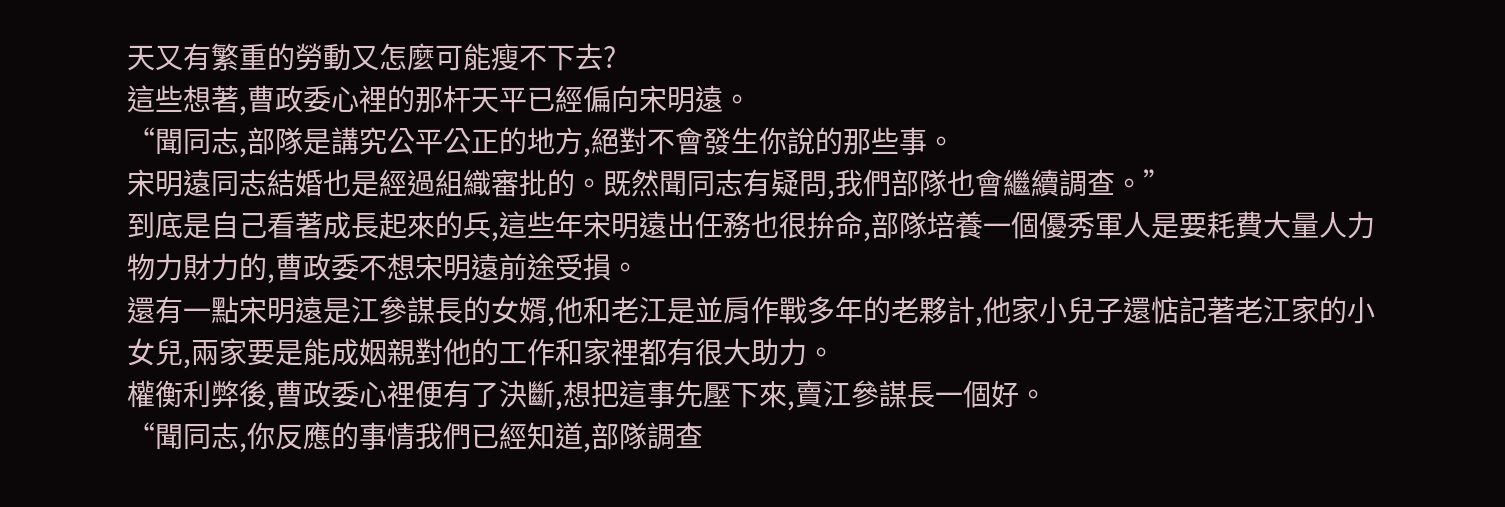天又有繁重的勞動又怎麼可能瘦不下去?
這些想著,曹政委心裡的那杆天平已經偏向宋明遠。
“聞同志,部隊是講究公平公正的地方,絕對不會發生你說的那些事。
宋明遠同志結婚也是經過組織審批的。既然聞同志有疑問,我們部隊也會繼續調查。”
到底是自己看著成長起來的兵,這些年宋明遠出任務也很拚命,部隊培養一個優秀軍人是要耗費大量人力物力財力的,曹政委不想宋明遠前途受損。
還有一點宋明遠是江參謀長的女婿,他和老江是並肩作戰多年的老夥計,他家小兒子還惦記著老江家的小女兒,兩家要是能成姻親對他的工作和家裡都有很大助力。
權衡利弊後,曹政委心裡便有了決斷,想把這事先壓下來,賣江參謀長一個好。
“聞同志,你反應的事情我們已經知道,部隊調查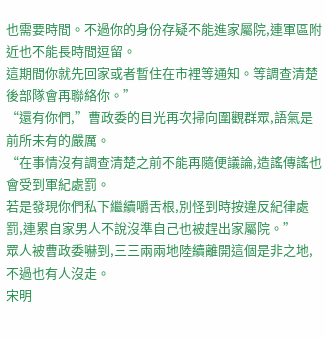也需要時間。不過你的身份存疑不能進家屬院,連軍區附近也不能長時間逗留。
這期間你就先回家或者暫住在市裡等通知。等調查清楚後部隊會再聯絡你。”
“還有你們,”曹政委的目光再次掃向圍觀群眾,語氣是前所未有的嚴厲。
“在事情沒有調查清楚之前不能再隨便議論,造謠傳謠也會受到軍紀處罰。
若是發現你們私下繼續嚼舌根,別怪到時按違反紀律處罰,連累自家男人不說沒準自己也被趕出家屬院。”
眾人被曹政委嚇到,三三兩兩地陸續離開這個是非之地,不過也有人沒走。
宋明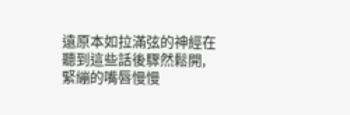遠原本如拉滿弦的神經在聽到這些話後驟然鬆開,緊繃的嘴唇慢慢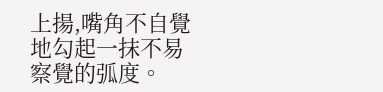上揚,嘴角不自覺地勾起一抹不易察覺的弧度。